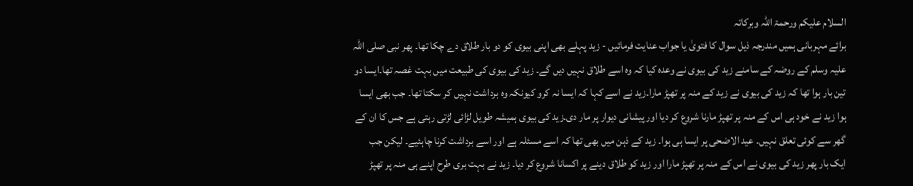السلام علیکم ورحمۃ اللہ وبرکاتہ
برائے مہربانی ہمیں مندرجہ ذیل سوال کا فتویٰ یا جواب عنایت فرمائیں - زید پہلے بھی اپنی بیوی کو دو بار طلاق دے چکا تھا۔ پھر نبی صلی اللہ علیہ وسلم کے روضہ کے سامنے زید کی بیوی نے وعدہ کیا کہ وہ اسے طلاق نہیں دیں گے۔ زید کی بیوی کی طبیعت میں بہت غصہ تھا۔ایسا دو تین بار ہوا تھا کہ زید کی بیوی نے زید کے منہ پر تھپڑ مارا۔زید نے اسے کہا کہ ایسا نہ کرو کیونکہ وہ برداشت نہیں کر سکتا تھا۔ جب بھی ایسا ہوا زید نے خود ہی اس کے منہ پر تھپڑ مارنا شروع کر دیا اور پیشانی دیوار پر مار دی۔زید کی بیوی ہمیشہ طویل لڑائی لڑتی رہتی ہے جس کا ان کے گھر سے کوئی تعلق نہیں۔ عید الاضحی پر ایسا ہی ہوا۔ زید کے ذہن میں بھی تھا کہ اسے مسئلہ ہے اور اسے برداشت کرنا چاہئیے۔ لیکن جب ایک بار پھر زید کی بیوی نے اس کے منہ پر تھپڑ مارا اور زید کو طلاق دینے پر اکسانا شروع کر دیا۔ زید نے بہت بری طرح اپنے ہی منہ پر تھپڑ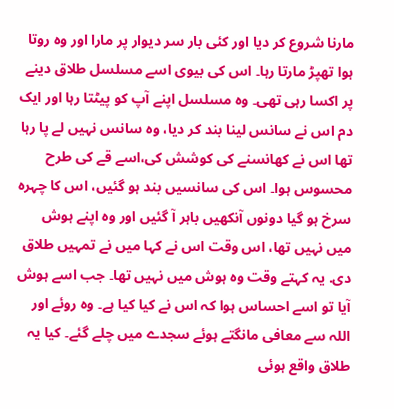مارنا شروع کر دیا اور کئی بار سر دیوار پر مارا اور وہ روتا ہوا تھپڑ مارتا رہا۔ اس کی بیوی اسے مسلسل طلاق دینے پر اکسا رہی تھی۔ وہ مسلسل اپنے آپ کو پیٹتا رہا اور ایک دم اس نے سانس لینا بند کر دیا، وہ سانس نہیں لے پا رہا تھا اس نے کھانسنے کی کوشش کی،اسے قے کی طرح محسوس ہوا۔ اس کی سانسیں بند ہو گئیں، اس کا چہرہ سرخ ہو گیا دونوں آنکھیں باہر آ گئیں اور وہ اپنے ہوش میں نہیں تھا، اس وقت اس نے کہا میں نے تمہیں طلاق دی. یہ کہتے وقت وہ ہوش میں نہیں تھا۔ جب اسے ہوش آیا تو اسے احساس ہوا کہ اس نے کیا کیا ہے۔ وہ روئے اور اللہ سے معافی مانگتے ہوئے سجدے میں چلے گئے۔ کیا یہ طلاق واقع ہوئی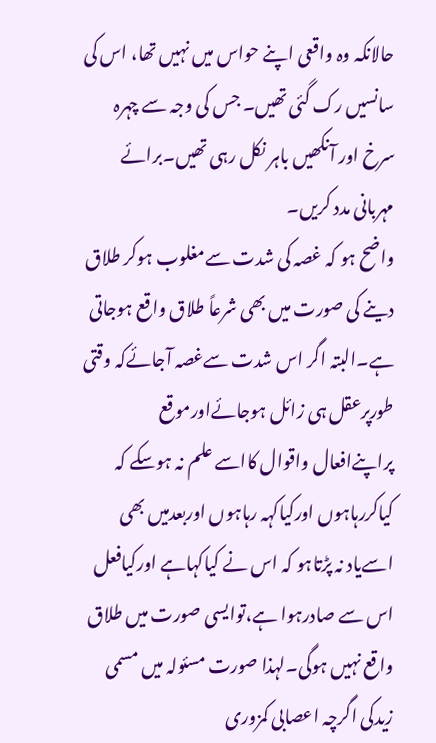حالانکہ وہ واقعی اپنے حواس میں نہیں تھا، اس کی سانسیں رک گئی تھیں۔ جس کی وجہ سے چہرہ سرخ اور آنکھیں باہر نکل رہی تھیں۔برائے مہربانی مدد کریں۔
واضح ہو کہ غصہ کی شدت سےمغلوب ہوکر طلاق دینے کی صورت میں بھی شرعاً طلاق واقع ہوجاتی ہے۔البتہ اگر اس شدت سےغصہ آجائےکہ وقتی طورپرعقل ہی زائل ہوجائےاورموقع پراپنےافعال واقوال کااسے علم نہ ہوسکے کہ کیاکررہاہوں اورکیاکہہ رہاہوں اوربعدمیں بھی اسےیاد نہ پڑتاہو کہ اس نے کیاکہاہے اورکیافعل اس سے صادرہوا ہے،توایسی صورت میں طلاق واقع نہیں ہوگی۔لہذا صورت مسئولہ میں مسمی زیدکی اگرچہ اعصابی کمزوری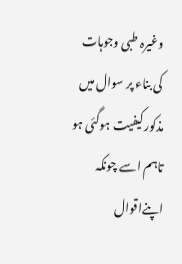وغیرہ طبی وجوہات کی بناء پر سوال میں مذکور کیفیت ہوگئی ہو تاہم اسے چونکہ اپنےاقوال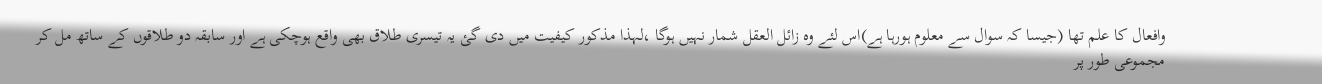وافعال کا علم تھا (جیسا کہ سوال سے معلوم ہورہا ہے)اس لئے وہ زائل العقل شمار نہیں ہوگا ،لہذا مذکور کیفیت میں دی گئ یہ تیسری طلاق بھی واقع ہوچکی ہے اور سابقہ دو طلاقوں کے ساتھ مل کر مجموعی طور پر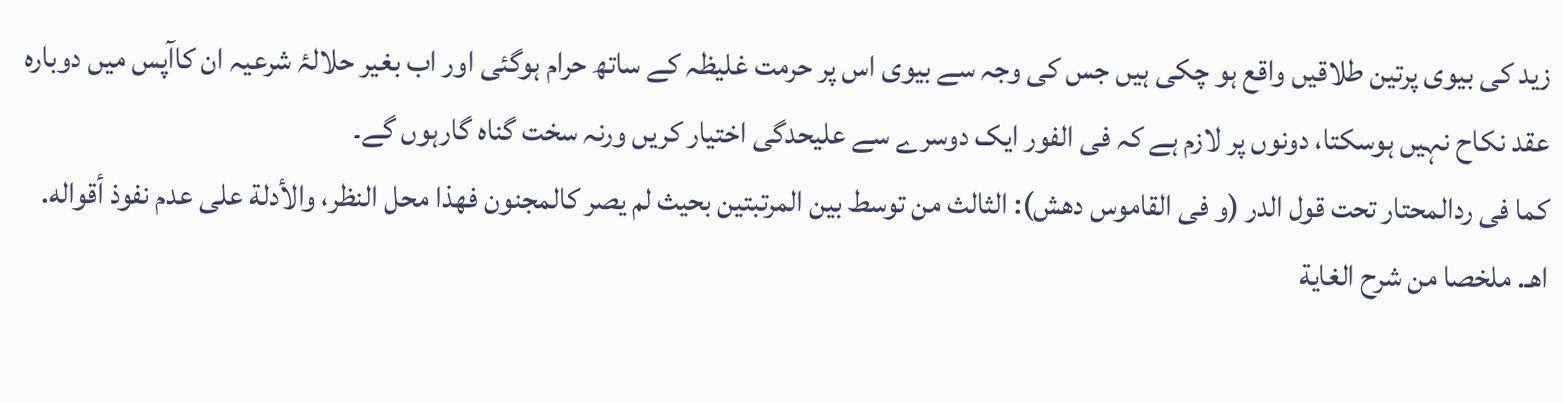زید کی بیوی پرتین طلاقیں واقع ہو چکی ہیں جس کی وجہ سے بیوی اس پر حرمت غلیظہ کے ساتھ حرام ہوگئی اور اب بغیر حلالۂ شرعیہ ان کاآپس میں دوبارہ عقد نکاح نہیں ہوسکتا، دونوں پر لازم ہے کہ فی الفور ایک دوسرے سے علیحدگی اختیار کریں ورنہ سخت گناہ گارہوں گے۔
کما فی ردالمحتار تحت قول الدر (و فی القاموس دھش): الثالث من توسط بين المرتبتين بحيث لم يصر كالمجنون فهذا محل النظر، والأدلة على عدم نفوذ أقواله. اهـ. ملخصا من شرح الغاية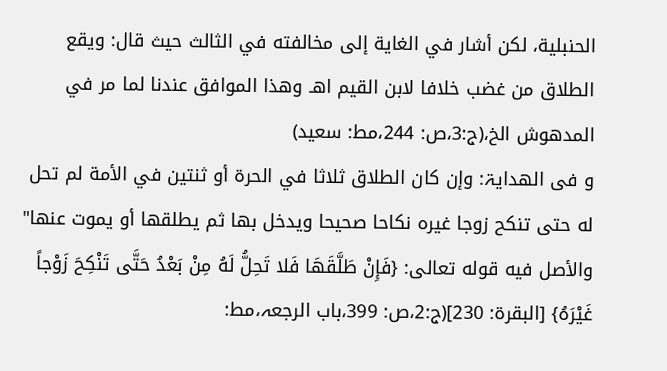الحنبلية، لكن أشار في الغاية إلى مخالفته في الثالث حيث قال: ويقع الطلاق من غضب خلافا لابن القيم اهـ وهذا الموافق عندنا لما مر في المدهوش الخ،(ج:3،ص: 244،مط: سعید)
و فی الھدایۃ: وإن كان الطلاق ثلاثا في الحرة أو ثنتين في الأمة لم تحل له حتى تنكح زوجا غيره نكاحا صحيحا ويدخل بها ثم يطلقها أو يموت عنها" والأصل فيه قوله تعالى: {فَإِنْ طَلَّقَهَا فَلا تَحِلُّ لَهُ مِنْ بَعْدُ حَتَّى تَنْكِحَ زَوْجاً غَيْرَهُ} [البقرة: 230](ج:2،ص: 399،باب الرجعہ،مط: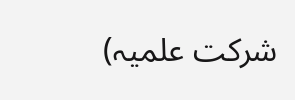شرکت علمیہ)